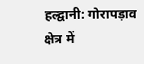हल्द्वानी: गोरापड़ाव क्षेत्र में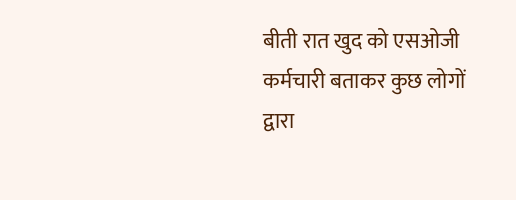बीती रात खुद को एसओजी कर्मचारी बताकर कुछ लोगों द्वारा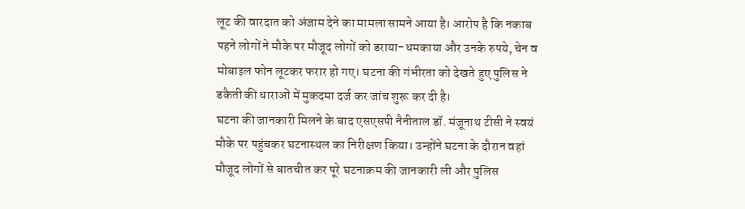लूट की वारदात को अंजाम देने का मामला सामने आया है। आरोप है कि नकाब पहने लोगों ने मौके पर मौजूद लोगों को डराया-धमकाया और उनके रुपये, चेन व मोबाइल फोन लूटकर फरार हो गए। घटना की गंभीरता को देखते हुए पुलिस ने डकैती की धाराओं में मुकदमा दर्ज कर जांच शुरू कर दी है।
घटना की जानकारी मिलने के बाद एसएसपी नैनीताल डॉ. मंजूनाथ टीसी ने स्वयं मौके पर पहुंचकर घटनास्थल का निरीक्षण किया। उन्होंने घटना के दौरान वहां मौजूद लोगों से बातचीत कर पूरे घटनाक्रम की जानकारी ली और पुलिस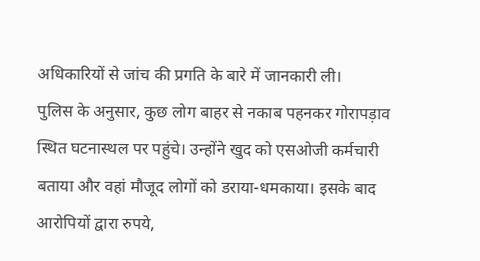अधिकारियों से जांच की प्रगति के बारे में जानकारी ली।
पुलिस के अनुसार, कुछ लोग बाहर से नकाब पहनकर गोरापड़ाव स्थित घटनास्थल पर पहुंचे। उन्होंने खुद को एसओजी कर्मचारी बताया और वहां मौजूद लोगों को डराया-धमकाया। इसके बाद आरोपियों द्वारा रुपये,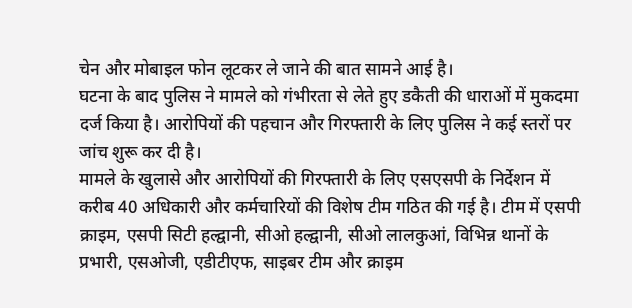चेन और मोबाइल फोन लूटकर ले जाने की बात सामने आई है।
घटना के बाद पुलिस ने मामले को गंभीरता से लेते हुए डकैती की धाराओं में मुकदमा दर्ज किया है। आरोपियों की पहचान और गिरफ्तारी के लिए पुलिस ने कई स्तरों पर जांच शुरू कर दी है।
मामले के खुलासे और आरोपियों की गिरफ्तारी के लिए एसएसपी के निर्देशन में करीब 40 अधिकारी और कर्मचारियों की विशेष टीम गठित की गई है। टीम में एसपी क्राइम, एसपी सिटी हल्द्वानी, सीओ हल्द्वानी, सीओ लालकुआं, विभिन्न थानों के प्रभारी, एसओजी, एडीटीएफ, साइबर टीम और क्राइम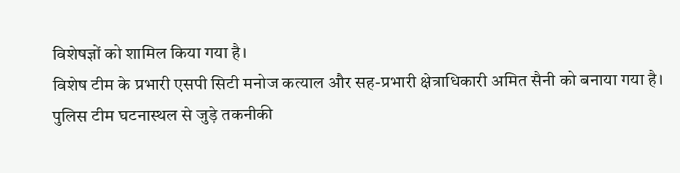विशेषज्ञों को शामिल किया गया है।
विशेष टीम के प्रभारी एसपी सिटी मनोज कत्याल और सह-प्रभारी क्षेत्राधिकारी अमित सैनी को बनाया गया है।
पुलिस टीम घटनास्थल से जुड़े तकनीकी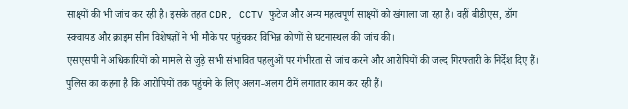साक्ष्यों की भी जांच कर रही है। इसके तहत CDR, CCTV फुटेज और अन्य महत्वपूर्ण साक्ष्यों को खंगाला जा रहा है। वहीं बीडीएस, डॉग स्क्वायड और क्राइम सीन विशेषज्ञों ने भी मौके पर पहुंचकर विभिन्न कोणों से घटनास्थल की जांच की।
एसएसपी ने अधिकारियों को मामले से जुड़े सभी संभावित पहलुओं पर गंभीरता से जांच करने और आरोपियों की जल्द गिरफ्तारी के निर्देश दिए हैं।
पुलिस का कहना है कि आरोपियों तक पहुंचने के लिए अलग-अलग टीमें लगातार काम कर रही हैं।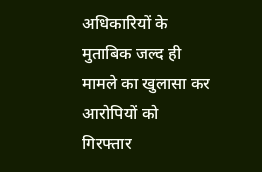अधिकारियों के मुताबिक जल्द ही मामले का खुलासा कर आरोपियों को गिरफ्तार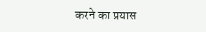करने का प्रयास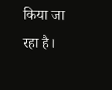किया जा रहा है।